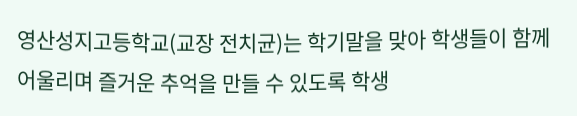영산성지고등학교(교장 전치균)는 학기말을 맞아 학생들이 함께 어울리며 즐거운 추억을 만들 수 있도록 학생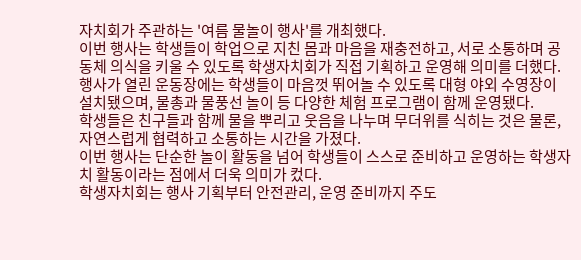자치회가 주관하는 '여름 물놀이 행사'를 개최했다.
이번 행사는 학생들이 학업으로 지친 몸과 마음을 재충전하고, 서로 소통하며 공동체 의식을 키울 수 있도록 학생자치회가 직접 기획하고 운영해 의미를 더했다.
행사가 열린 운동장에는 학생들이 마음껏 뛰어놀 수 있도록 대형 야외 수영장이 설치됐으며, 물총과 물풍선 놀이 등 다양한 체험 프로그램이 함께 운영됐다.
학생들은 친구들과 함께 물을 뿌리고 웃음을 나누며 무더위를 식히는 것은 물론, 자연스럽게 협력하고 소통하는 시간을 가졌다.
이번 행사는 단순한 놀이 활동을 넘어 학생들이 스스로 준비하고 운영하는 학생자치 활동이라는 점에서 더욱 의미가 컸다.
학생자치회는 행사 기획부터 안전관리, 운영 준비까지 주도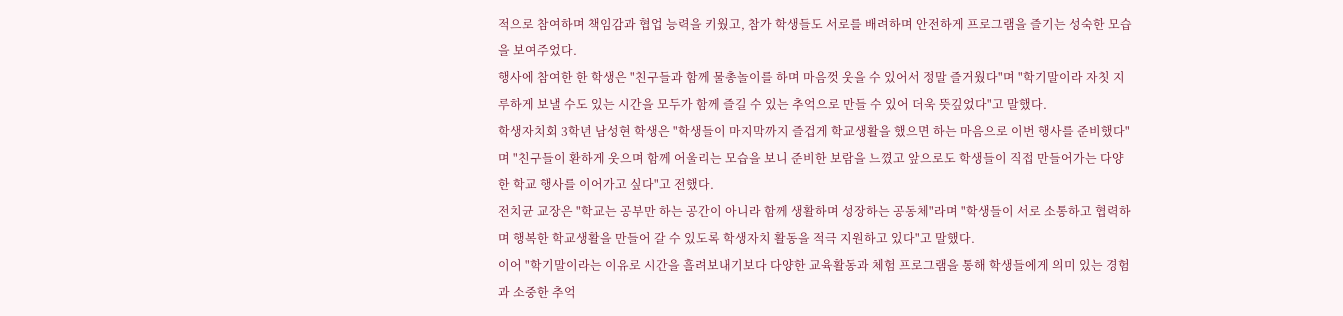적으로 참여하며 책임감과 협업 능력을 키웠고, 참가 학생들도 서로를 배려하며 안전하게 프로그램을 즐기는 성숙한 모습을 보여주었다.
행사에 참여한 한 학생은 "친구들과 함께 물총놀이를 하며 마음껏 웃을 수 있어서 정말 즐거웠다"며 "학기말이라 자칫 지루하게 보낼 수도 있는 시간을 모두가 함께 즐길 수 있는 추억으로 만들 수 있어 더욱 뜻깊었다"고 말했다.
학생자치회 3학년 남성현 학생은 "학생들이 마지막까지 즐겁게 학교생활을 했으면 하는 마음으로 이번 행사를 준비했다"며 "친구들이 환하게 웃으며 함께 어울리는 모습을 보니 준비한 보람을 느꼈고 앞으로도 학생들이 직접 만들어가는 다양한 학교 행사를 이어가고 싶다"고 전했다.
전치균 교장은 "학교는 공부만 하는 공간이 아니라 함께 생활하며 성장하는 공동체"라며 "학생들이 서로 소통하고 협력하며 행복한 학교생활을 만들어 갈 수 있도록 학생자치 활동을 적극 지원하고 있다"고 말했다.
이어 "학기말이라는 이유로 시간을 흘려보내기보다 다양한 교육활동과 체험 프로그램을 통해 학생들에게 의미 있는 경험과 소중한 추억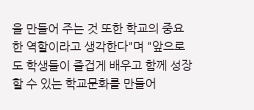을 만들어 주는 것 또한 학교의 중요한 역할이라고 생각한다"며 "앞으로도 학생들이 즐겁게 배우고 함께 성장할 수 있는 학교문화를 만들어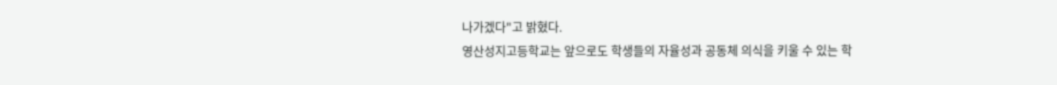나가겠다"고 밝혔다.
영산성지고등학교는 앞으로도 학생들의 자율성과 공동체 의식을 키울 수 있는 학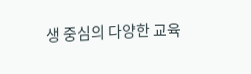생 중심의 다양한 교육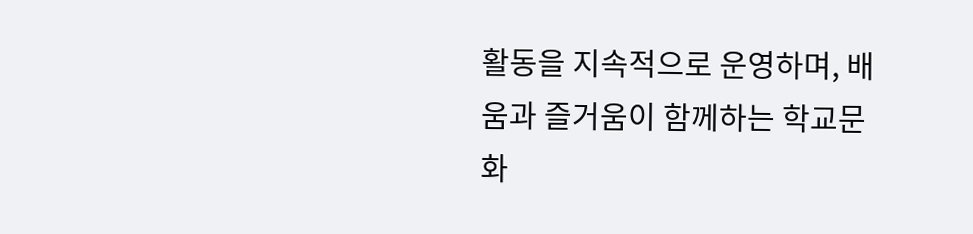활동을 지속적으로 운영하며, 배움과 즐거움이 함께하는 학교문화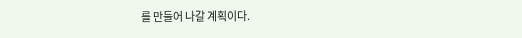를 만들어 나갈 계획이다.